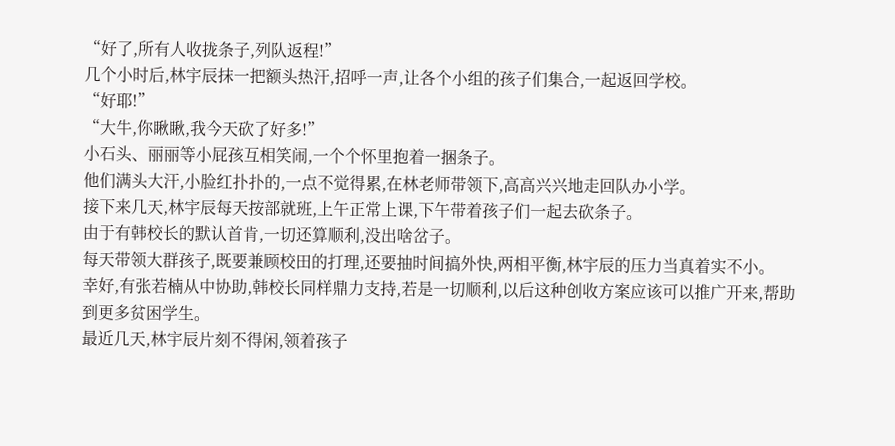“好了,所有人收拢条子,列队返程!”
几个小时后,林宇辰抹一把额头热汗,招呼一声,让各个小组的孩子们集合,一起返回学校。
“好耶!”
“大牛,你瞅瞅,我今天砍了好多!”
小石头、丽丽等小屁孩互相笑闹,一个个怀里抱着一捆条子。
他们满头大汗,小脸红扑扑的,一点不觉得累,在林老师带领下,高高兴兴地走回队办小学。
接下来几天,林宇辰每天按部就班,上午正常上课,下午带着孩子们一起去砍条子。
由于有韩校长的默认首肯,一切还算顺利,没出啥岔子。
每天带领大群孩子,既要兼顾校田的打理,还要抽时间搞外快,两相平衡,林宇辰的压力当真着实不小。
幸好,有张若楠从中协助,韩校长同样鼎力支持,若是一切顺利,以后这种创收方案应该可以推广开来,帮助到更多贫困学生。
最近几天,林宇辰片刻不得闲,领着孩子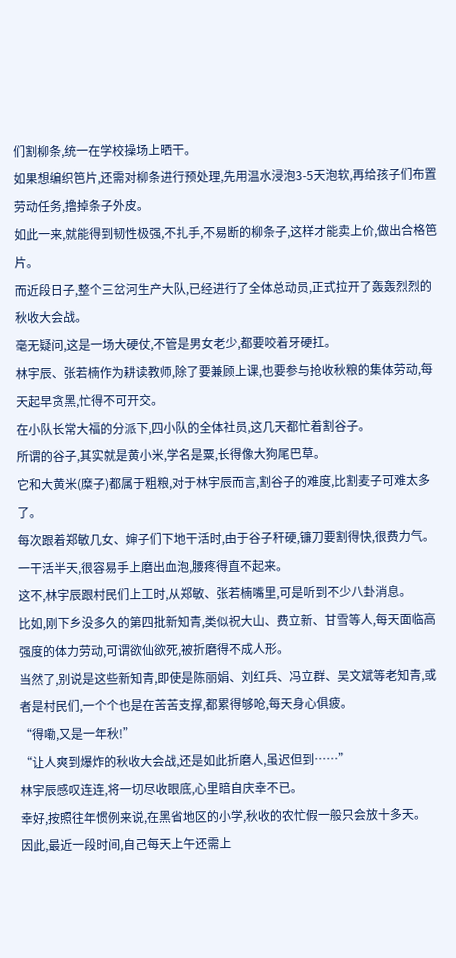们割柳条,统一在学校操场上晒干。
如果想编织笆片,还需对柳条进行预处理,先用温水浸泡3-5天泡软,再给孩子们布置劳动任务,撸掉条子外皮。
如此一来,就能得到韧性极强,不扎手,不易断的柳条子,这样才能卖上价,做出合格笆片。
而近段日子,整个三岔河生产大队,已经进行了全体总动员,正式拉开了轰轰烈烈的秋收大会战。
毫无疑问,这是一场大硬仗,不管是男女老少,都要咬着牙硬扛。
林宇辰、张若楠作为耕读教师,除了要兼顾上课,也要参与抢收秋粮的集体劳动,每天起早贪黑,忙得不可开交。
在小队长常大福的分派下,四小队的全体社员,这几天都忙着割谷子。
所谓的谷子,其实就是黄小米,学名是粟,长得像大狗尾巴草。
它和大黄米(糜子)都属于粗粮,对于林宇辰而言,割谷子的难度,比割麦子可难太多了。
每次跟着郑敏几女、婶子们下地干活时,由于谷子秆硬,镰刀要割得快,很费力气。
一干活半天,很容易手上磨出血泡,腰疼得直不起来。
这不,林宇辰跟村民们上工时,从郑敏、张若楠嘴里,可是听到不少八卦消息。
比如,刚下乡没多久的第四批新知青,类似祝大山、费立新、甘雪等人,每天面临高强度的体力劳动,可谓欲仙欲死,被折磨得不成人形。
当然了,别说是这些新知青,即使是陈丽娟、刘红兵、冯立群、吴文斌等老知青,或者是村民们,一个个也是在苦苦支撑,都累得够呛,每天身心俱疲。
“得嘞,又是一年秋!”
“让人爽到爆炸的秋收大会战,还是如此折磨人,虽迟但到……”
林宇辰感叹连连,将一切尽收眼底,心里暗自庆幸不已。
幸好,按照往年惯例来说,在黑省地区的小学,秋收的农忙假一般只会放十多天。
因此,最近一段时间,自己每天上午还需上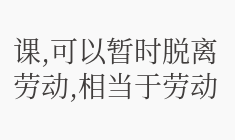课,可以暂时脱离劳动,相当于劳动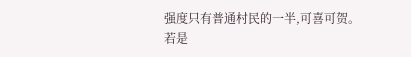强度只有普通村民的一半,可喜可贺。
若是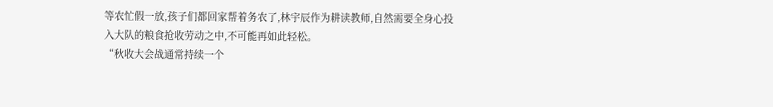等农忙假一放,孩子们都回家帮着务农了,林宇辰作为耕读教师,自然需要全身心投入大队的粮食抢收劳动之中,不可能再如此轻松。
“秋收大会战通常持续一个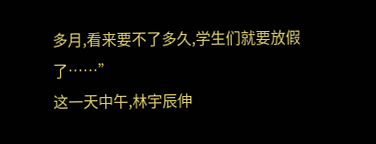多月,看来要不了多久,学生们就要放假了……”
这一天中午,林宇辰伸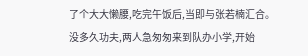了个大大懒腰,吃完午饭后,当即与张若楠汇合。
没多久功夫,两人急匆匆来到队办小学,开始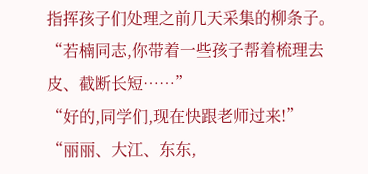指挥孩子们处理之前几天采集的柳条子。
“若楠同志,你带着一些孩子帮着梳理去皮、截断长短……”
“好的,同学们,现在快跟老师过来!”
“丽丽、大江、东东,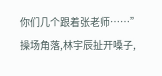你们几个跟着张老师……”
操场角落,林宇辰扯开嗓子,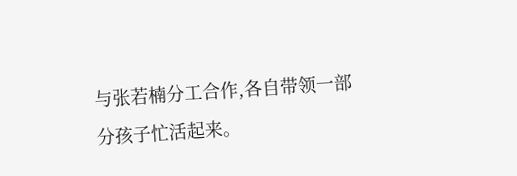与张若楠分工合作,各自带领一部分孩子忙活起来。